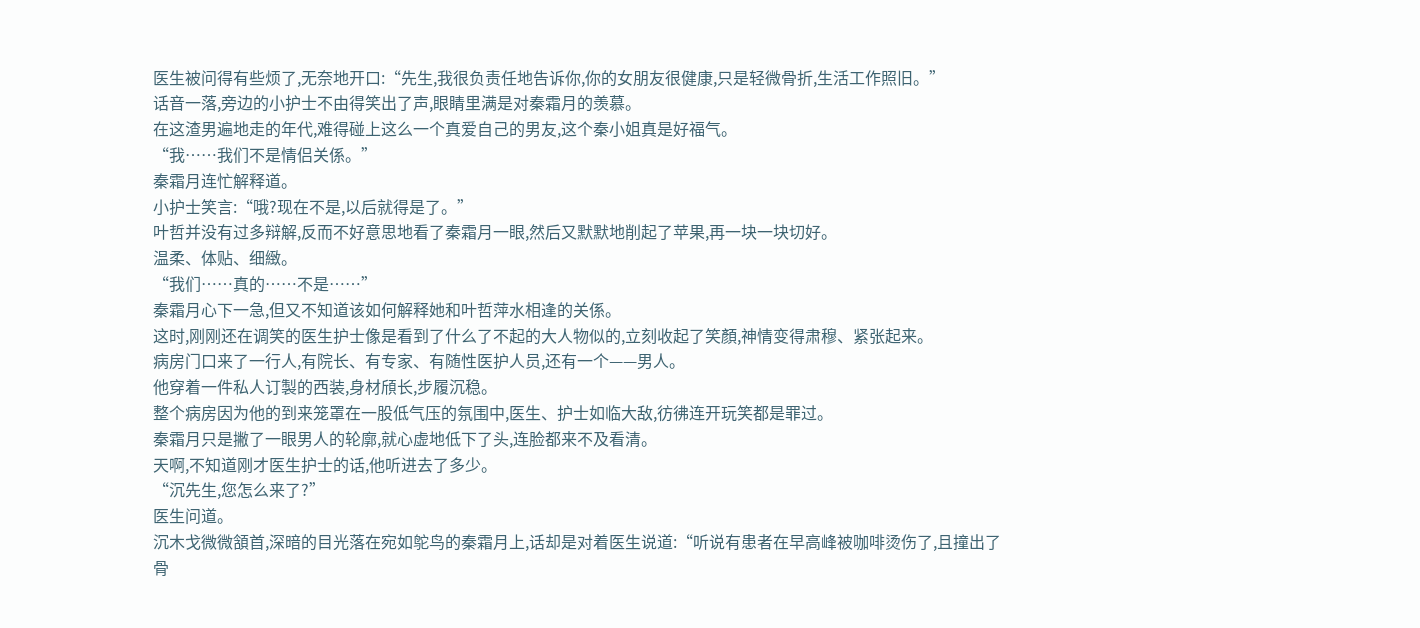医生被问得有些烦了,无奈地开口:“先生,我很负责任地告诉你,你的女朋友很健康,只是轻微骨折,生活工作照旧。”
话音一落,旁边的小护士不由得笑出了声,眼睛里满是对秦霜月的羡慕。
在这渣男遍地走的年代,难得碰上这么一个真爱自己的男友,这个秦小姐真是好福气。
“我……我们不是情侣关係。”
秦霜月连忙解释道。
小护士笑言:“哦?现在不是,以后就得是了。”
叶哲并没有过多辩解,反而不好意思地看了秦霜月一眼,然后又默默地削起了苹果,再一块一块切好。
温柔、体贴、细緻。
“我们……真的……不是……”
秦霜月心下一急,但又不知道该如何解释她和叶哲萍水相逢的关係。
这时,刚刚还在调笑的医生护士像是看到了什么了不起的大人物似的,立刻收起了笑顏,神情变得肃穆、紧张起来。
病房门口来了一行人,有院长、有专家、有随性医护人员,还有一个——男人。
他穿着一件私人订製的西装,身材頎长,步履沉稳。
整个病房因为他的到来笼罩在一股低气压的氛围中,医生、护士如临大敌,彷彿连开玩笑都是罪过。
秦霜月只是撇了一眼男人的轮廓,就心虚地低下了头,连脸都来不及看清。
天啊,不知道刚才医生护士的话,他听进去了多少。
“沉先生,您怎么来了?”
医生问道。
沉木戈微微頷首,深暗的目光落在宛如鸵鸟的秦霜月上,话却是对着医生说道:“听说有患者在早高峰被咖啡烫伤了,且撞出了骨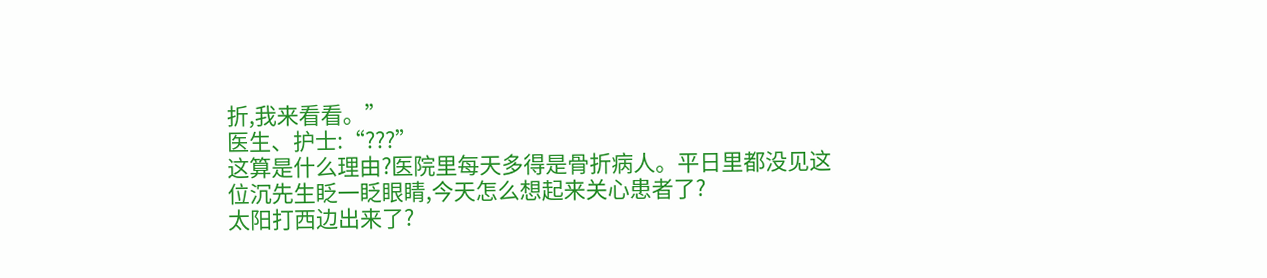折,我来看看。”
医生、护士:“???”
这算是什么理由?医院里每天多得是骨折病人。平日里都没见这位沉先生眨一眨眼睛,今天怎么想起来关心患者了?
太阳打西边出来了?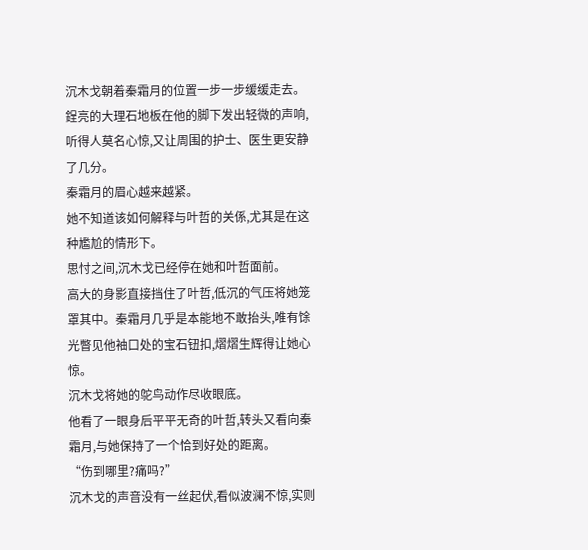沉木戈朝着秦霜月的位置一步一步缓缓走去。
鋥亮的大理石地板在他的脚下发出轻微的声响,听得人莫名心惊,又让周围的护士、医生更安静了几分。
秦霜月的眉心越来越紧。
她不知道该如何解释与叶哲的关係,尤其是在这种尷尬的情形下。
思忖之间,沉木戈已经停在她和叶哲面前。
高大的身影直接挡住了叶哲,低沉的气压将她笼罩其中。秦霜月几乎是本能地不敢抬头,唯有馀光瞥见他袖口处的宝石钮扣,熠熠生辉得让她心惊。
沉木戈将她的鸵鸟动作尽收眼底。
他看了一眼身后平平无奇的叶哲,转头又看向秦霜月,与她保持了一个恰到好处的距离。
“伤到哪里?痛吗?”
沉木戈的声音没有一丝起伏,看似波澜不惊,实则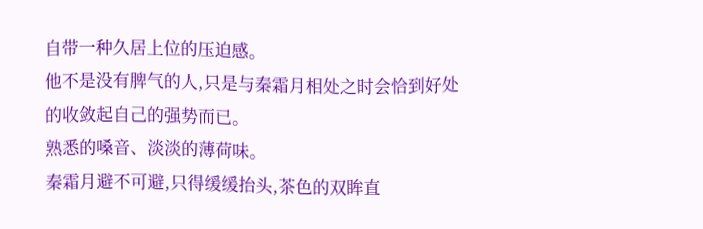自带一种久居上位的压迫感。
他不是没有脾气的人,只是与秦霜月相处之时会恰到好处的收敛起自己的强势而已。
熟悉的嗓音、淡淡的薄荷味。
秦霜月避不可避,只得缓缓抬头,茶色的双眸直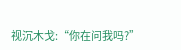视沉木戈:“你在问我吗?”